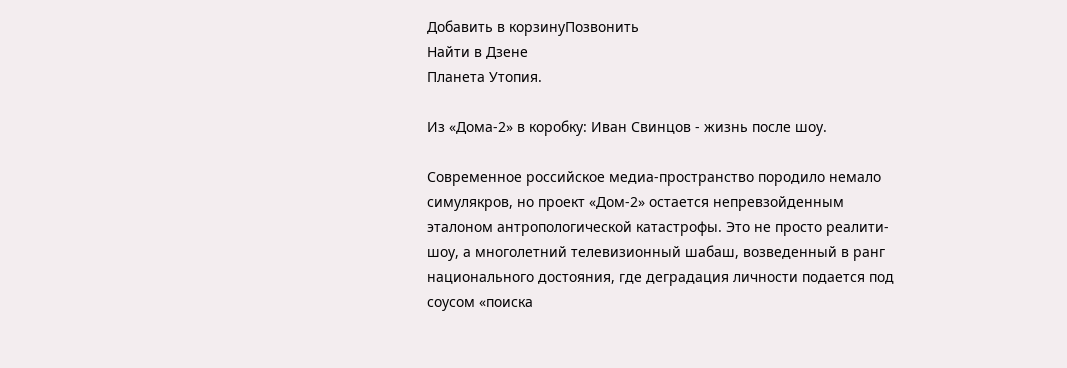Добавить в корзинуПозвонить
Найти в Дзене
Планета Утопия.

Из «Дома-2» в коробку: Иван Свинцов - жизнь после шоу.

Современное российское медиа-пространство породило немало симулякров, но проект «Дом-2» остается непревзойденным эталоном антропологической катастрофы. Это не просто реалити-шоу, а многолетний телевизионный шабаш, возведенный в ранг национального достояния, где деградация личности подается под соусом «поиска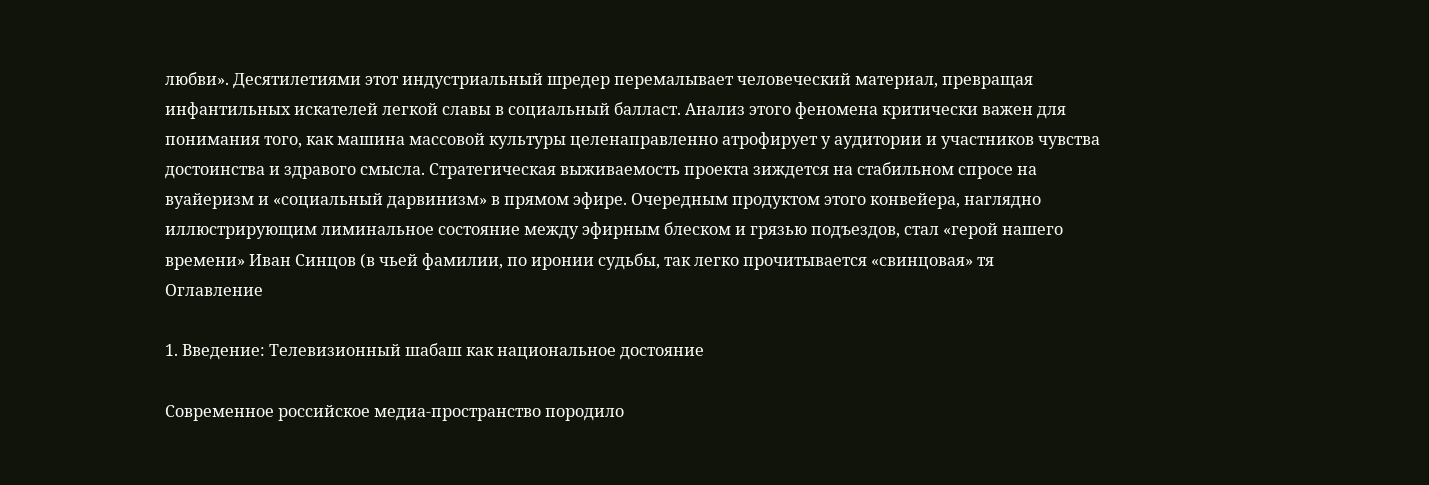любви». Десятилетиями этот индустриальный шредер перемалывает человеческий материал, превращая инфантильных искателей легкой славы в социальный балласт. Анализ этого феномена критически важен для понимания того, как машина массовой культуры целенаправленно атрофирует у аудитории и участников чувства достоинства и здравого смысла. Стратегическая выживаемость проекта зиждется на стабильном спросе на вуайеризм и «социальный дарвинизм» в прямом эфире. Очередным продуктом этого конвейера, наглядно иллюстрирующим лиминальное состояние между эфирным блеском и грязью подъездов, стал «герой нашего времени» Иван Синцов (в чьей фамилии, по иронии судьбы, так легко прочитывается «свинцовая» тя
Оглавление

1. Введение: Телевизионный шабаш как национальное достояние

Современное российское медиа-пространство породило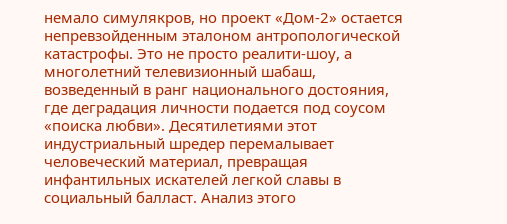немало симулякров, но проект «Дом-2» остается непревзойденным эталоном антропологической катастрофы. Это не просто реалити-шоу, а многолетний телевизионный шабаш, возведенный в ранг национального достояния, где деградация личности подается под соусом «поиска любви». Десятилетиями этот индустриальный шредер перемалывает человеческий материал, превращая инфантильных искателей легкой славы в социальный балласт. Анализ этого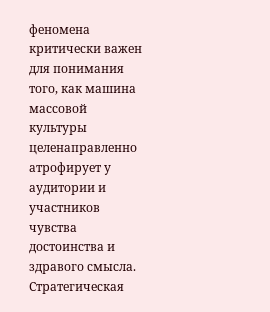феномена критически важен для понимания того, как машина массовой культуры целенаправленно атрофирует у аудитории и участников чувства достоинства и здравого смысла. Стратегическая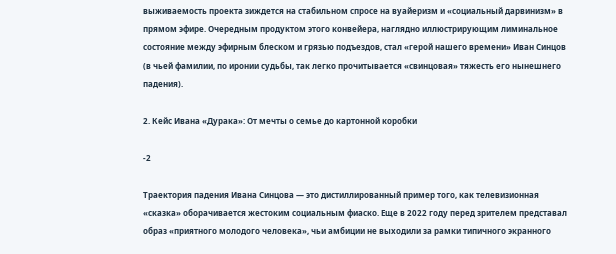выживаемость проекта зиждется на стабильном спросе на вуайеризм и «социальный дарвинизм» в прямом эфире. Очередным продуктом этого конвейера, наглядно иллюстрирующим лиминальное состояние между эфирным блеском и грязью подъездов, стал «герой нашего времени» Иван Синцов (в чьей фамилии, по иронии судьбы, так легко прочитывается «свинцовая» тяжесть его нынешнего падения).

2. Кейс Ивана «Дурака»: От мечты о семье до картонной коробки

-2

Траектория падения Ивана Синцова — это дистиллированный пример того, как телевизионная «сказка» оборачивается жестоким социальным фиаско. Еще в 2022 году перед зрителем представал образ «приятного молодого человека», чьи амбиции не выходили за рамки типичного экранного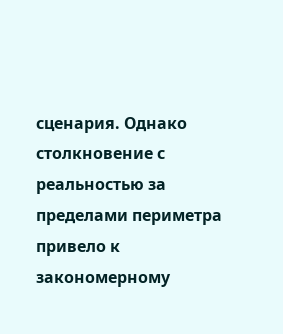сценария. Однако столкновение с реальностью за пределами периметра привело к закономерному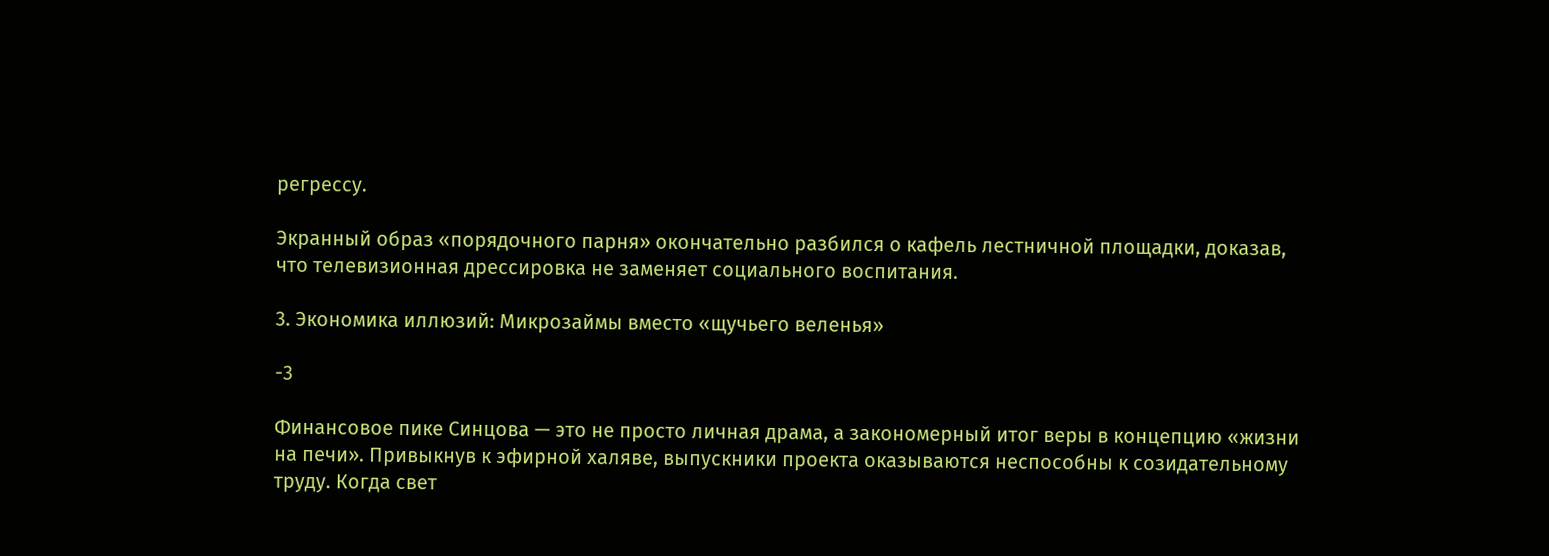регрессу.

Экранный образ «порядочного парня» окончательно разбился о кафель лестничной площадки, доказав, что телевизионная дрессировка не заменяет социального воспитания.

3. Экономика иллюзий: Микрозаймы вместо «щучьего веленья»

-3

Финансовое пике Синцова — это не просто личная драма, а закономерный итог веры в концепцию «жизни на печи». Привыкнув к эфирной халяве, выпускники проекта оказываются неспособны к созидательному труду. Когда свет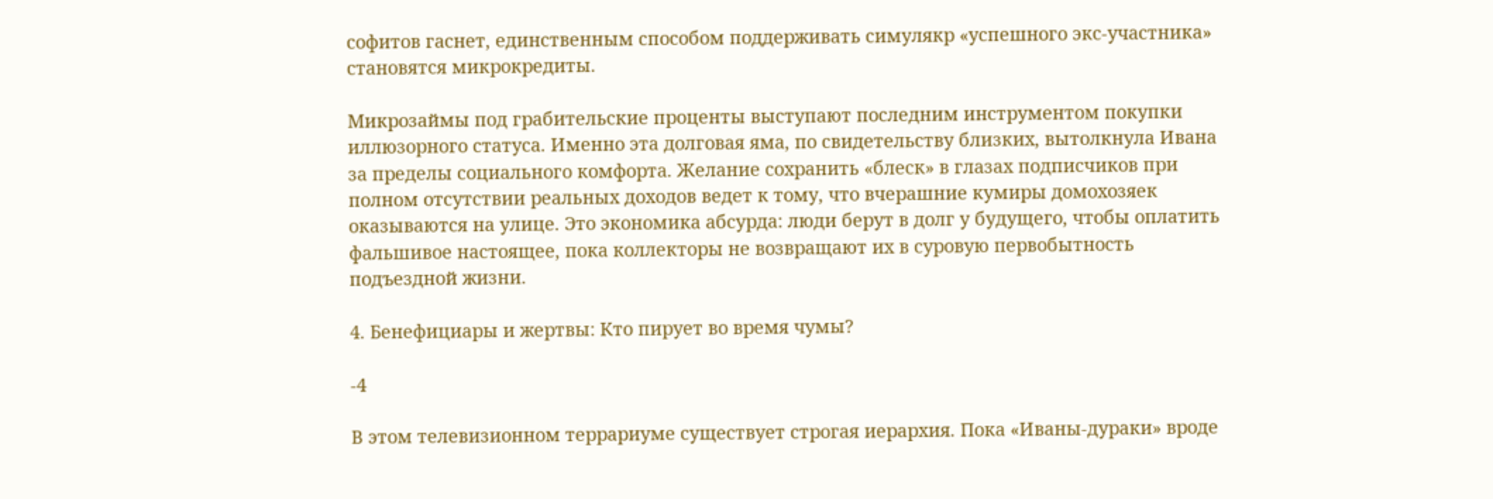софитов гаснет, единственным способом поддерживать симулякр «успешного экс-участника» становятся микрокредиты.

Микрозаймы под грабительские проценты выступают последним инструментом покупки иллюзорного статуса. Именно эта долговая яма, по свидетельству близких, вытолкнула Ивана за пределы социального комфорта. Желание сохранить «блеск» в глазах подписчиков при полном отсутствии реальных доходов ведет к тому, что вчерашние кумиры домохозяек оказываются на улице. Это экономика абсурда: люди берут в долг у будущего, чтобы оплатить фальшивое настоящее, пока коллекторы не возвращают их в суровую первобытность подъездной жизни.

4. Бенефициары и жертвы: Кто пирует во время чумы?

-4

В этом телевизионном террариуме существует строгая иерархия. Пока «Иваны-дураки» вроде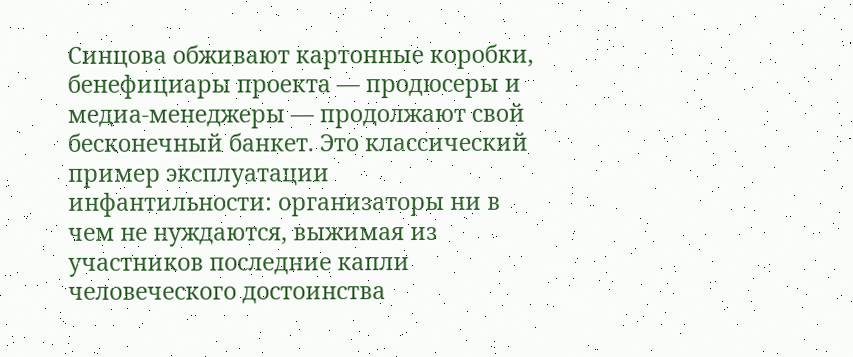Синцова обживают картонные коробки, бенефициары проекта — продюсеры и медиа-менеджеры — продолжают свой бесконечный банкет. Это классический пример эксплуатации инфантильности: организаторы ни в чем не нуждаются, выжимая из участников последние капли человеческого достоинства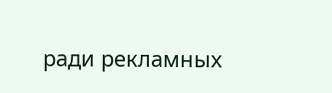ради рекламных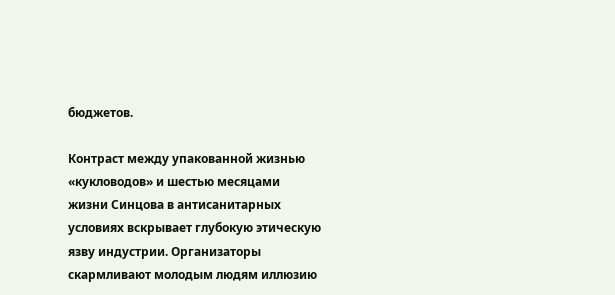бюджетов.

Контраст между упакованной жизнью «кукловодов» и шестью месяцами жизни Синцова в антисанитарных условиях вскрывает глубокую этическую язву индустрии. Организаторы скармливают молодым людям иллюзию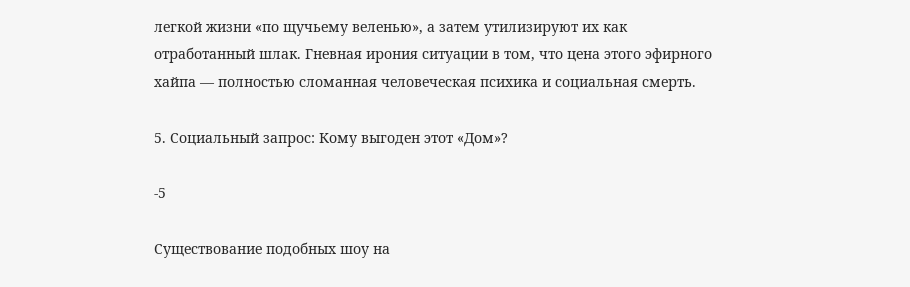легкой жизни «по щучьему веленью», а затем утилизируют их как отработанный шлак. Гневная ирония ситуации в том, что цена этого эфирного хайпа — полностью сломанная человеческая психика и социальная смерть.

5. Социальный запрос: Кому выгоден этот «Дом»?

-5

Существование подобных шоу на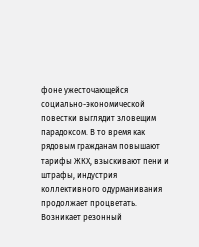фоне ужесточающейся социально-экономической повестки выглядит зловещим парадоксом. В то время как рядовым гражданам повышают тарифы ЖКХ, взыскивают пени и штрафы, индустрия коллективного одурманивания продолжает процветать. Возникает резонный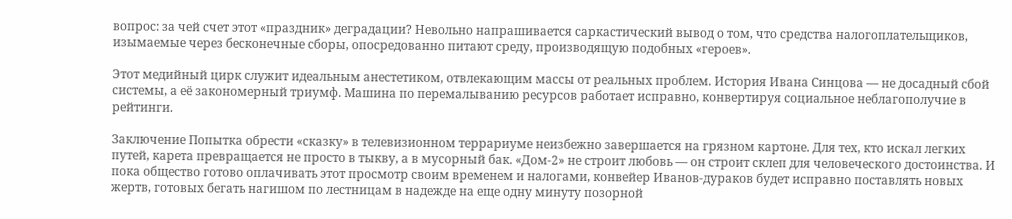вопрос: за чей счет этот «праздник» деградации? Невольно напрашивается саркастический вывод о том, что средства налогоплательщиков, изымаемые через бесконечные сборы, опосредованно питают среду, производящую подобных «героев».

Этот медийный цирк служит идеальным анестетиком, отвлекающим массы от реальных проблем. История Ивана Синцова — не досадный сбой системы, а её закономерный триумф. Машина по перемалыванию ресурсов работает исправно, конвертируя социальное неблагополучие в рейтинги.

Заключение Попытка обрести «сказку» в телевизионном террариуме неизбежно завершается на грязном картоне. Для тех, кто искал легких путей, карета превращается не просто в тыкву, а в мусорный бак. «Дом-2» не строит любовь — он строит склеп для человеческого достоинства. И пока общество готово оплачивать этот просмотр своим временем и налогами, конвейер Иванов-дураков будет исправно поставлять новых жертв, готовых бегать нагишом по лестницам в надежде на еще одну минуту позорной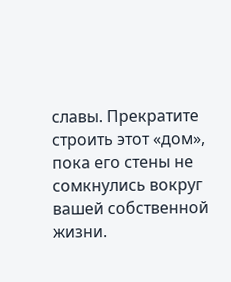славы. Прекратите строить этот «дом», пока его стены не сомкнулись вокруг вашей собственной жизни.